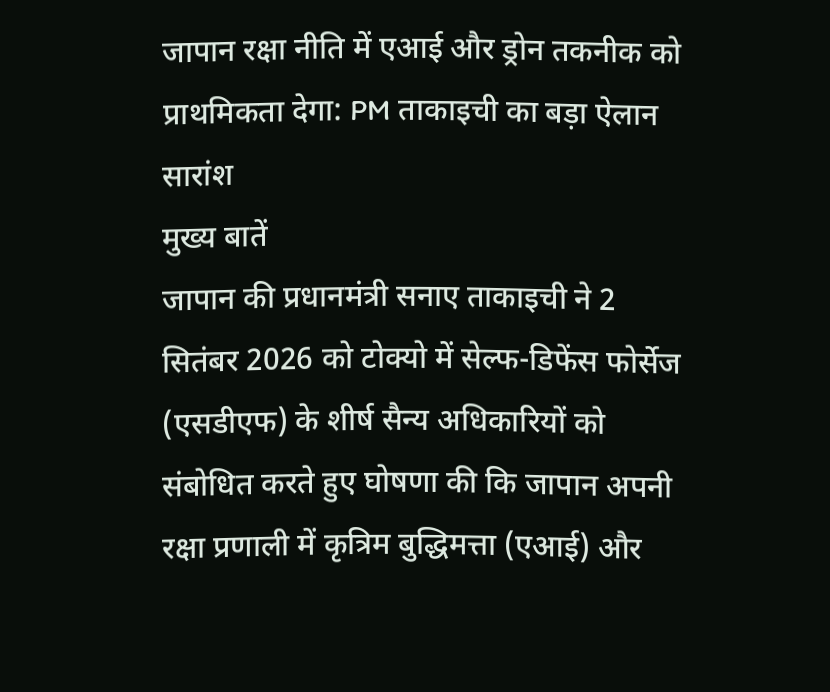जापान रक्षा नीति में एआई और ड्रोन तकनीक को प्राथमिकता देगा: PM ताकाइची का बड़ा ऐलान
सारांश
मुख्य बातें
जापान की प्रधानमंत्री सनाए ताकाइची ने 2 सितंबर 2026 को टोक्यो में सेल्फ-डिफेंस फोर्सेज (एसडीएफ) के शीर्ष सैन्य अधिकारियों को संबोधित करते हुए घोषणा की कि जापान अपनी रक्षा प्रणाली में कृत्रिम बुद्धिमत्ता (एआई) और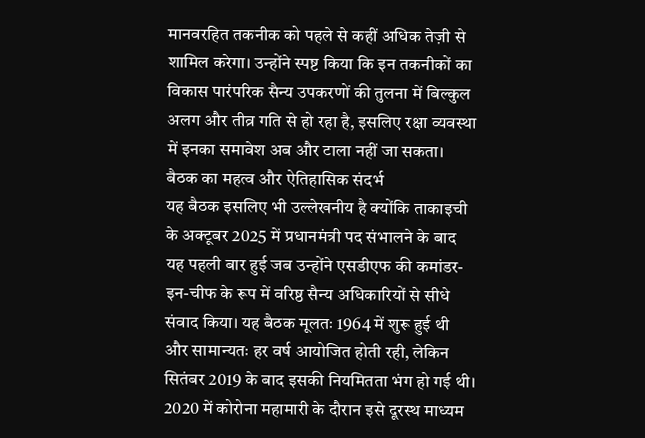मानवरहित तकनीक को पहले से कहीं अधिक तेज़ी से शामिल करेगा। उन्होंने स्पष्ट किया कि इन तकनीकों का विकास पारंपरिक सैन्य उपकरणों की तुलना में बिल्कुल अलग और तीव्र गति से हो रहा है, इसलिए रक्षा व्यवस्था में इनका समावेश अब और टाला नहीं जा सकता।
बैठक का महत्व और ऐतिहासिक संदर्भ
यह बैठक इसलिए भी उल्लेखनीय है क्योंकि ताकाइची के अक्टूबर 2025 में प्रधानमंत्री पद संभालने के बाद यह पहली बार हुई जब उन्होंने एसडीएफ की कमांडर-इन-चीफ के रूप में वरिष्ठ सैन्य अधिकारियों से सीधे संवाद किया। यह बैठक मूलतः 1964 में शुरू हुई थी और सामान्यतः हर वर्ष आयोजित होती रही, लेकिन सितंबर 2019 के बाद इसकी नियमितता भंग हो गई थी। 2020 में कोरोना महामारी के दौरान इसे दूरस्थ माध्यम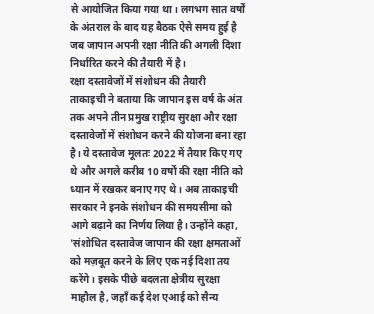से आयोजित किया गया था। लगभग सात वर्षों के अंतराल के बाद यह बैठक ऐसे समय हुई है जब जापान अपनी रक्षा नीति की अगली दिशा निर्धारित करने की तैयारी में है।
रक्षा दस्तावेजों में संशोधन की तैयारी
ताकाइची ने बताया कि जापान इस वर्ष के अंत तक अपने तीन प्रमुख राष्ट्रीय सुरक्षा और रक्षा दस्तावेजों में संशोधन करने की योजना बना रहा है। ये दस्तावेज मूलतः 2022 में तैयार किए गए थे और अगले करीब 10 वर्षों की रक्षा नीति को ध्यान में रखकर बनाए गए थे। अब ताकाइची सरकार ने इनके संशोधन की समयसीमा को आगे बढ़ाने का निर्णय लिया है। उन्होंने कहा, 'संशोधित दस्तावेज जापान की रक्षा क्षमताओं को मज़बूत करने के लिए एक नई दिशा तय करेंगे। इसके पीछे बदलता क्षेत्रीय सुरक्षा माहौल है, जहाँ कई देश एआई को सैन्य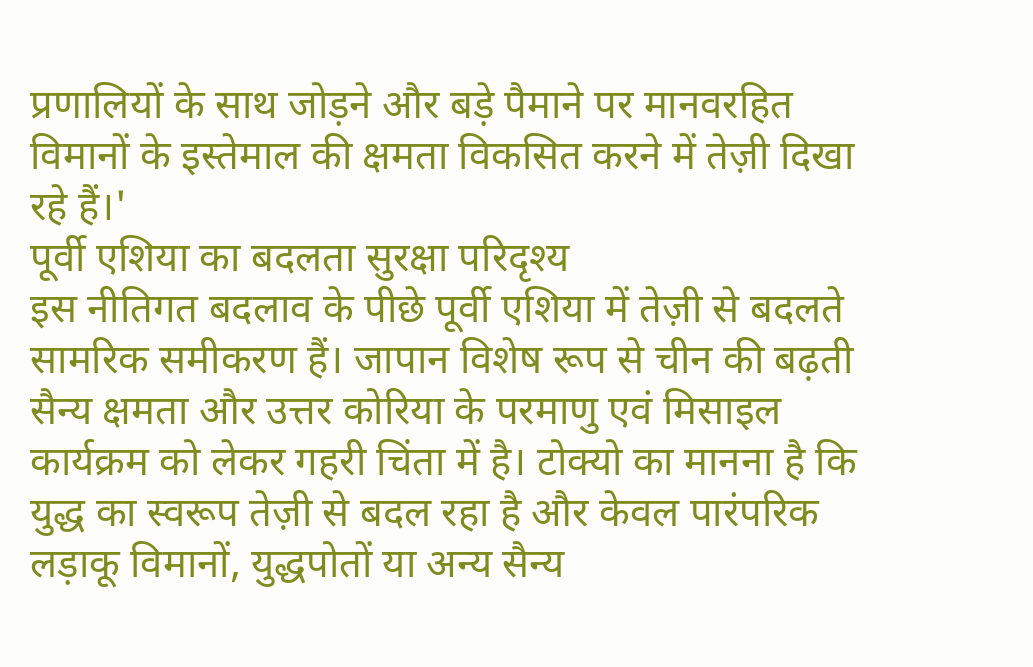प्रणालियों के साथ जोड़ने और बड़े पैमाने पर मानवरहित विमानों के इस्तेमाल की क्षमता विकसित करने में तेज़ी दिखा रहे हैं।'
पूर्वी एशिया का बदलता सुरक्षा परिदृश्य
इस नीतिगत बदलाव के पीछे पूर्वी एशिया में तेज़ी से बदलते सामरिक समीकरण हैं। जापान विशेष रूप से चीन की बढ़ती सैन्य क्षमता और उत्तर कोरिया के परमाणु एवं मिसाइल कार्यक्रम को लेकर गहरी चिंता में है। टोक्यो का मानना है कि युद्ध का स्वरूप तेज़ी से बदल रहा है और केवल पारंपरिक लड़ाकू विमानों, युद्धपोतों या अन्य सैन्य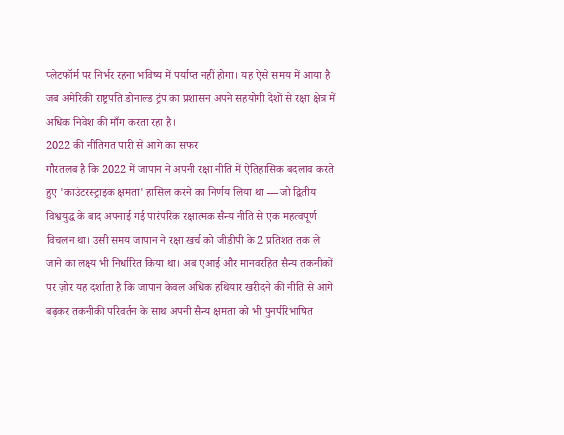प्लेटफॉर्म पर निर्भर रहना भविष्य में पर्याप्त नहीं होगा। यह ऐसे समय में आया है जब अमेरिकी राष्ट्रपति डोनाल्ड ट्रंप का प्रशासन अपने सहयोगी देशों से रक्षा क्षेत्र में अधिक निवेश की माँग करता रहा है।
2022 की नीतिगत पारी से आगे का सफर
गौरतलब है कि 2022 में जापान ने अपनी रक्षा नीति में ऐतिहासिक बदलाव करते हुए 'काउंटरस्ट्राइक क्षमता' हासिल करने का निर्णय लिया था — जो द्वितीय विश्वयुद्ध के बाद अपनाई गई पारंपरिक रक्षात्मक सैन्य नीति से एक महत्वपूर्ण विचलन था। उसी समय जापान ने रक्षा खर्च को जीडीपी के 2 प्रतिशत तक ले जाने का लक्ष्य भी निर्धारित किया था। अब एआई और मानवरहित सैन्य तकनीकों पर ज़ोर यह दर्शाता है कि जापान केवल अधिक हथियार खरीदने की नीति से आगे बढ़कर तकनीकी परिवर्तन के साथ अपनी सैन्य क्षमता को भी पुनर्परिभाषित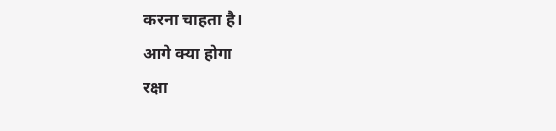करना चाहता है।
आगे क्या होगा
रक्षा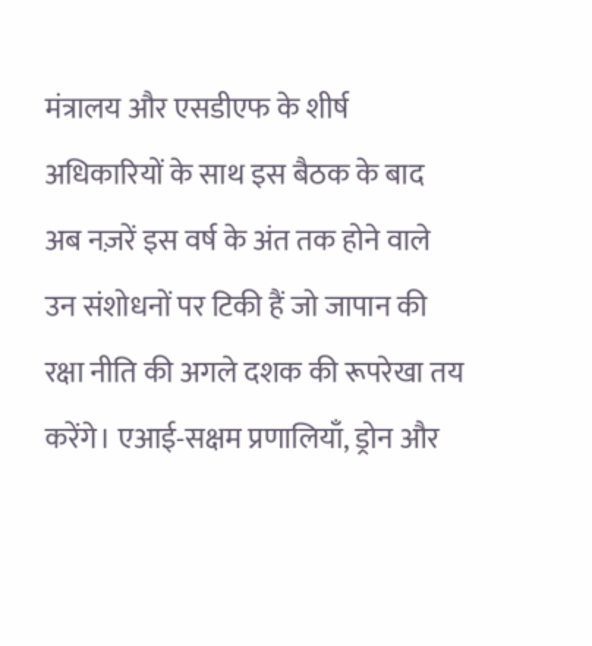मंत्रालय और एसडीएफ के शीर्ष अधिकारियों के साथ इस बैठक के बाद अब नज़रें इस वर्ष के अंत तक होने वाले उन संशोधनों पर टिकी हैं जो जापान की रक्षा नीति की अगले दशक की रूपरेखा तय करेंगे। एआई-सक्षम प्रणालियाँ, ड्रोन और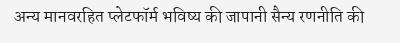अन्य मानवरहित प्लेटफॉर्म भविष्य की जापानी सैन्य रणनीति की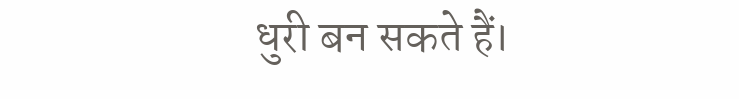धुरी बन सकते हैं।